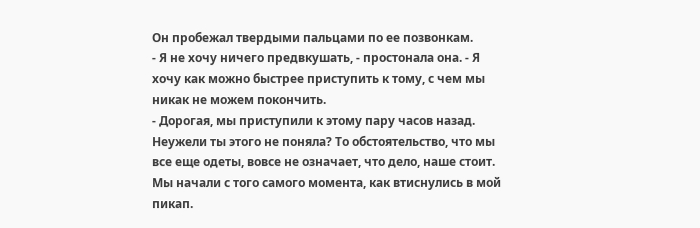Он пробежал твердыми пальцами по ее позвонкам.
- Я не хочу ничего предвкушать, - простонала она. - Я хочу как можно быстрее приступить к тому, с чем мы никак не можем покончить.
- Дорогая, мы приступили к этому пару часов назад. Неужели ты этого не поняла? То обстоятельство, что мы все еще одеты, вовсе не означает, что дело, наше стоит. Мы начали с того самого момента, как втиснулись в мой пикап.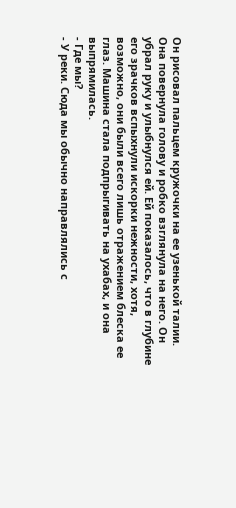Он рисовал пальцем кружочки на ее узенькой талии.
Она повернула голову и робко взглянула на него. Он убрал руку и улыбнулся ей. Ей показалось, что в глубине его зрачков вспыхнули искорки нежности, хотя, возможно, они были всего лишь отражением блеска ее глаз. Машина стала подпрыгивать на ухабах, и она выпрямилась.
- Где мы?
- У реки. Сюда мы обычно направлялись с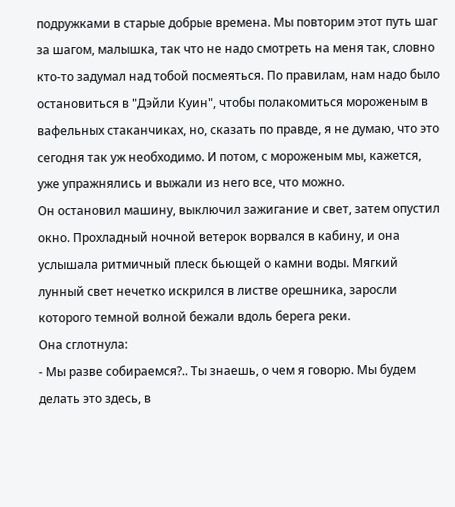подружками в старые добрые времена. Мы повторим этот путь шаг за шагом, малышка, так что не надо смотреть на меня так, словно кто-то задумал над тобой посмеяться. По правилам, нам надо было остановиться в "Дэйли Куин", чтобы полакомиться мороженым в вафельных стаканчиках, но, сказать по правде, я не думаю, что это сегодня так уж необходимо. И потом, с мороженым мы, кажется, уже упражнялись и выжали из него все, что можно.
Он остановил машину, выключил зажигание и свет, затем опустил окно. Прохладный ночной ветерок ворвался в кабину, и она услышала ритмичный плеск бьющей о камни воды. Мягкий лунный свет нечетко искрился в листве орешника, заросли которого темной волной бежали вдоль берега реки.
Она сглотнула:
- Мы разве собираемся?.. Ты знаешь, о чем я говорю. Мы будем делать это здесь, в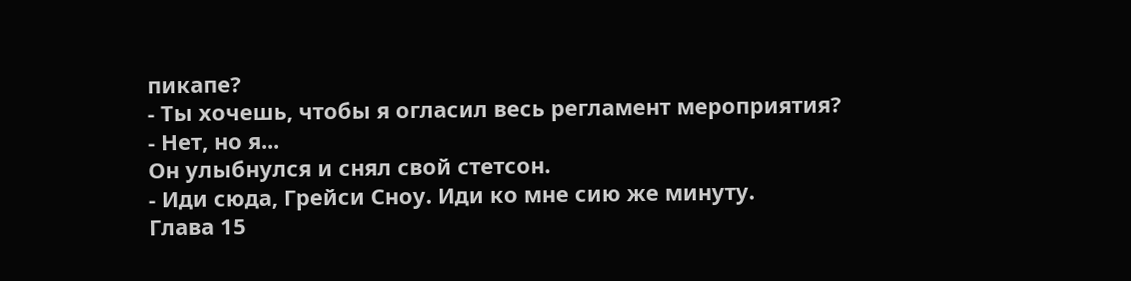пикапе?
- Ты хочешь, чтобы я огласил весь регламент мероприятия?
- Нет, но я...
Он улыбнулся и снял свой стетсон.
- Иди сюда, Грейси Сноу. Иди ко мне сию же минуту.
Глава 15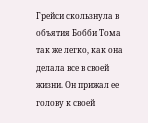Грейси скользнула в объятия Бобби Тома так же легко, как она делала все в своей жизни. Он прижал ее голову к своей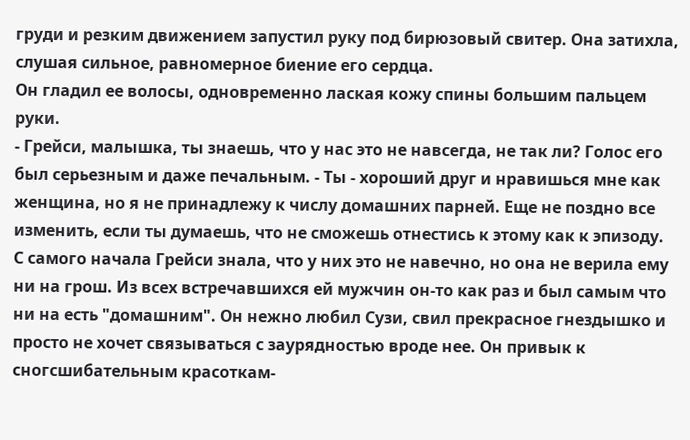груди и резким движением запустил руку под бирюзовый свитер. Она затихла, слушая сильное, равномерное биение его сердца.
Он гладил ее волосы, одновременно лаская кожу спины большим пальцем руки.
- Грейси, малышка, ты знаешь, что у нас это не навсегда, не так ли? Голос его был серьезным и даже печальным. - Ты - хороший друг и нравишься мне как женщина, но я не принадлежу к числу домашних парней. Еще не поздно все изменить, если ты думаешь, что не сможешь отнестись к этому как к эпизоду.
С самого начала Грейси знала, что у них это не навечно, но она не верила ему ни на грош. Из всех встречавшихся ей мужчин он-то как раз и был самым что ни на есть "домашним". Он нежно любил Сузи, свил прекрасное гнездышко и просто не хочет связываться с заурядностью вроде нее. Он привык к сногсшибательным красоткам-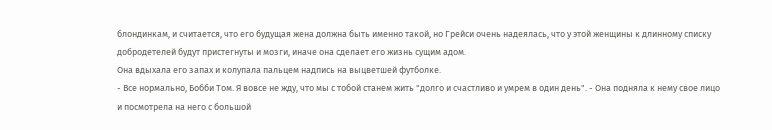блондинкам, и считается, что его будущая жена должна быть именно такой, но Грейси очень надеялась, что у этой женщины к длинному списку добродетелей будут пристегнуты и мозги, иначе она сделает его жизнь сущим адом.
Она вдыхала его запах и колупала пальцем надпись на выцветшей футболке.
- Все нормально, Бобби Том. Я вовсе не жду, что мы с тобой станем жить "долго и счастливо и умрем в один день". - Она подняла к нему свое лицо и посмотрела на него с большой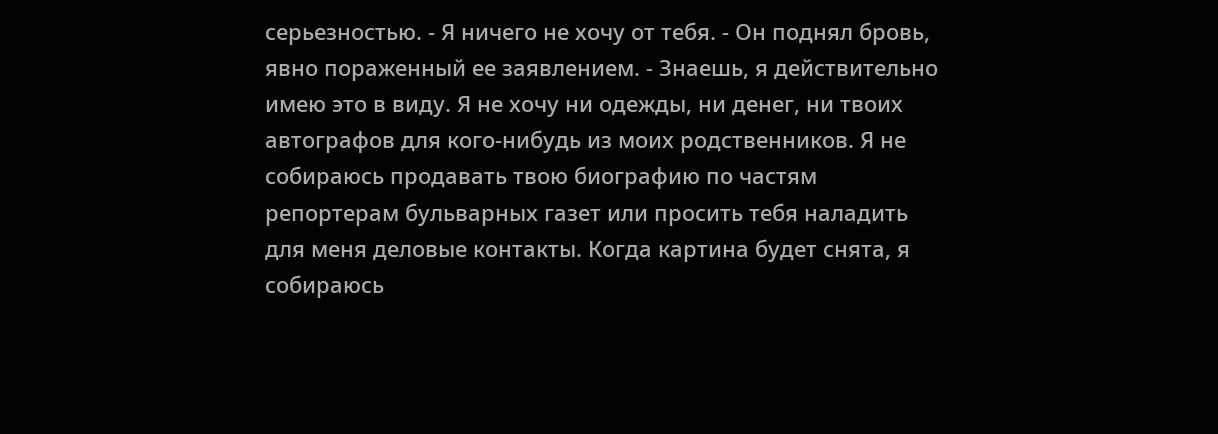серьезностью. - Я ничего не хочу от тебя. - Он поднял бровь, явно пораженный ее заявлением. - Знаешь, я действительно имею это в виду. Я не хочу ни одежды, ни денег, ни твоих автографов для кого-нибудь из моих родственников. Я не собираюсь продавать твою биографию по частям репортерам бульварных газет или просить тебя наладить для меня деловые контакты. Когда картина будет снята, я собираюсь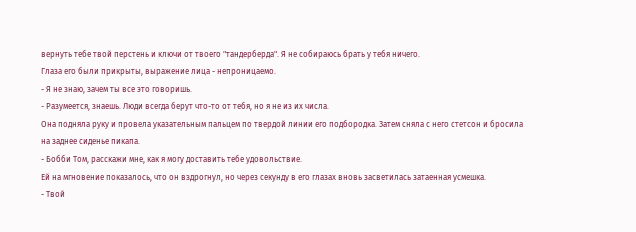вернуть тебе твой перстень и ключи от твоего "тандерберда". Я не собираюсь брать у тебя ничего.
Глаза его были прикрыты, выражение лица - непроницаемо.
- Я не знаю, зачем ты все это говоришь.
- Разумеется, знаешь. Люди всегда берут что-то от тебя, но я не из их числа.
Она подняла руку и провела указательным пальцем по твердой линии его подбородка. Затем сняла с него стетсон и бросила на заднее сиденье пикапа.
- Бобби Том, расскажи мне, как я могу доставить тебе удовольствие.
Ей на мгновение показалось, что он вздрогнул, но через секунду в его глазах вновь засветилась затаенная усмешка.
- Твой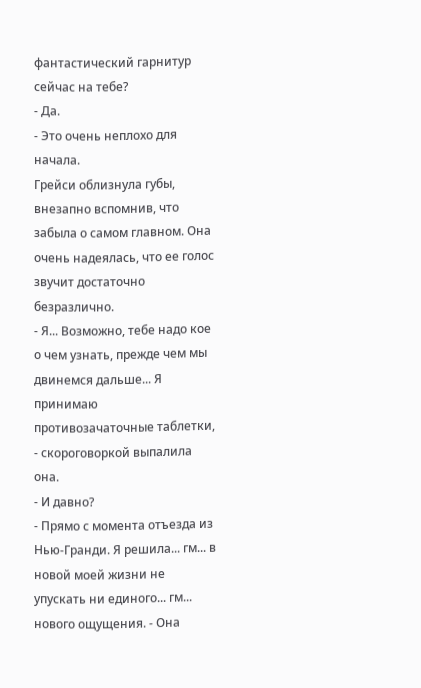фантастический гарнитур сейчас на тебе?
- Да.
- Это очень неплохо для начала.
Грейси облизнула губы, внезапно вспомнив, что забыла о самом главном. Она очень надеялась, что ее голос звучит достаточно безразлично.
- Я... Возможно, тебе надо кое о чем узнать, прежде чем мы двинемся дальше... Я принимаю противозачаточные таблетки, - скороговоркой выпалила она.
- И давно?
- Прямо с момента отъезда из Нью-Гранди. Я решила... гм... в новой моей жизни не упускать ни единого... гм... нового ощущения. - Она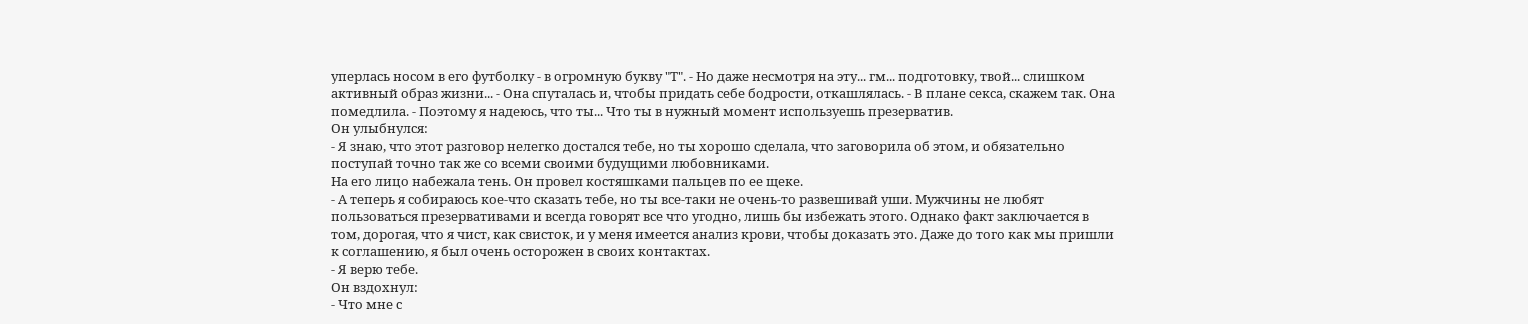уперлась носом в его футболку - в огромную букву "Т". - Но даже несмотря на эту... гм... подготовку, твой... слишком активный образ жизни... - Она спуталась и, чтобы придать себе бодрости, откашлялась. - В плане секса, скажем так. Она помедлила. - Поэтому я надеюсь, что ты... Что ты в нужный момент используешь презерватив.
Он улыбнулся:
- Я знаю, что этот разговор нелегко достался тебе, но ты хорошо сделала, что заговорила об этом, и обязательно поступай точно так же со всеми своими будущими любовниками.
На его лицо набежала тень. Он провел костяшками пальцев по ее щеке.
- А теперь я собираюсь кое-что сказать тебе, но ты все-таки не очень-то развешивай уши. Мужчины не любят пользоваться презервативами и всегда говорят все что угодно, лишь бы избежать этого. Однако факт заключается в том, дорогая, что я чист, как свисток, и у меня имеется анализ крови, чтобы доказать это. Даже до того как мы пришли к соглашению, я был очень осторожен в своих контактах.
- Я верю тебе.
Он вздохнул:
- Что мне с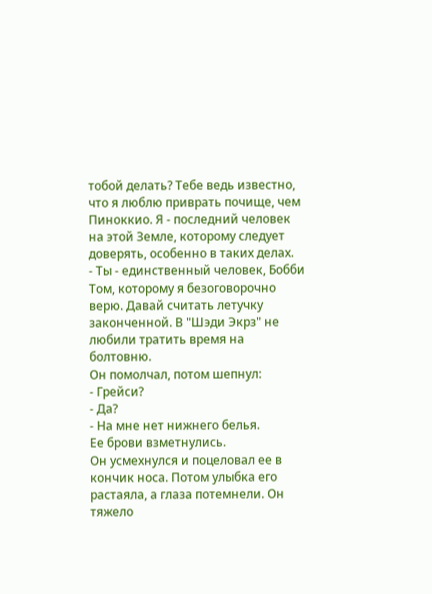тобой делать? Тебе ведь известно, что я люблю приврать почище, чем Пиноккио. Я - последний человек на этой Земле, которому следует доверять, особенно в таких делах.
- Ты - единственный человек, Бобби Том, которому я безоговорочно верю. Давай считать летучку законченной. В "Шэди Экрз" не любили тратить время на болтовню.
Он помолчал, потом шепнул:
- Грейси?
- Да?
- На мне нет нижнего белья.
Ее брови взметнулись.
Он усмехнулся и поцеловал ее в кончик носа. Потом улыбка его растаяла, а глаза потемнели. Он тяжело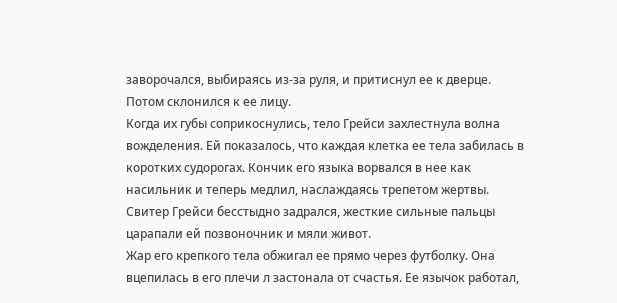заворочался, выбираясь из-за руля, и притиснул ее к дверце. Потом склонился к ее лицу.
Когда их губы соприкоснулись, тело Грейси захлестнула волна вожделения. Ей показалось, что каждая клетка ее тела забилась в коротких судорогах. Кончик его языка ворвался в нее как насильник и теперь медлил, наслаждаясь трепетом жертвы. Свитер Грейси бесстыдно задрался, жесткие сильные пальцы царапали ей позвоночник и мяли живот.
Жар его крепкого тела обжигал ее прямо через футболку. Она вцепилась в его плечи л застонала от счастья. Ее язычок работал,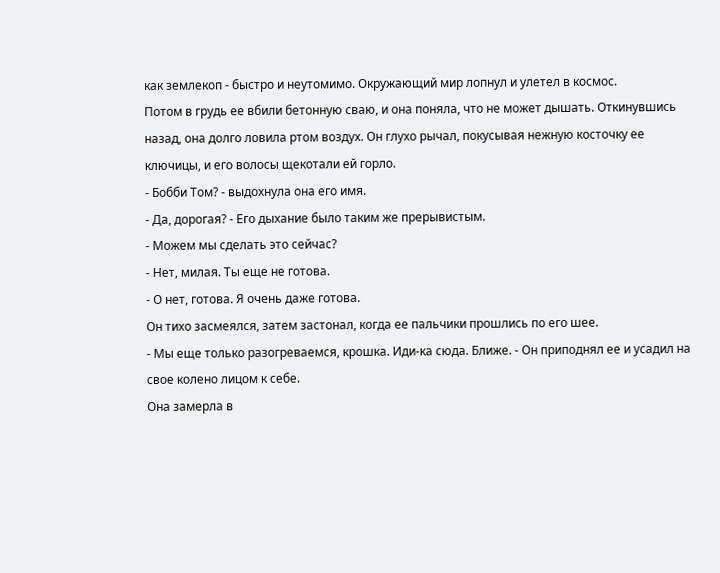как землекоп - быстро и неутомимо. Окружающий мир лопнул и улетел в космос.
Потом в грудь ее вбили бетонную сваю, и она поняла, что не может дышать. Откинувшись назад, она долго ловила ртом воздух. Он глухо рычал, покусывая нежную косточку ее ключицы, и его волосы щекотали ей горло.
- Бобби Том? - выдохнула она его имя.
- Да, дорогая? - Его дыхание было таким же прерывистым.
- Можем мы сделать это сейчас?
- Нет, милая. Ты еще не готова.
- О нет, готова. Я очень даже готова.
Он тихо засмеялся, затем застонал, когда ее пальчики прошлись по его шее.
- Мы еще только разогреваемся, крошка. Иди-ка сюда. Ближе. - Он приподнял ее и усадил на свое колено лицом к себе.
Она замерла в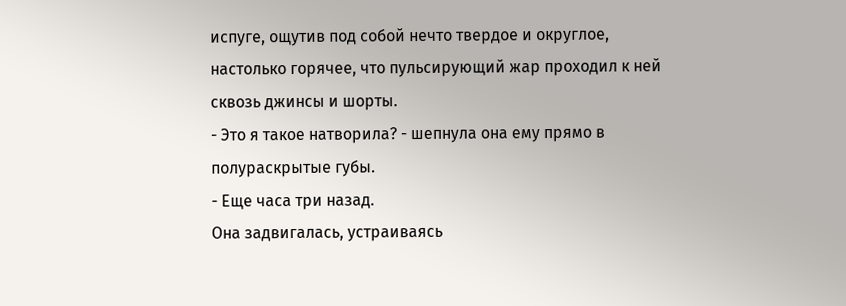испуге, ощутив под собой нечто твердое и округлое, настолько горячее, что пульсирующий жар проходил к ней сквозь джинсы и шорты.
- Это я такое натворила? - шепнула она ему прямо в полураскрытые губы.
- Еще часа три назад.
Она задвигалась, устраиваясь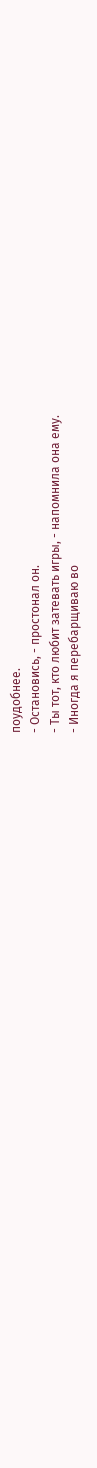поудобнее.
- Остановись, - простонал он.
- Ты тот, кто любит затевать игры, - напомнила она ему.
- Иногда я перебарщиваю во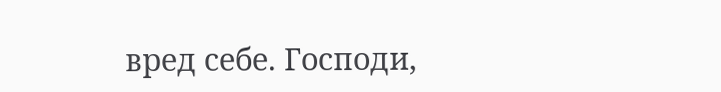вред себе. Господи,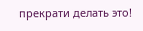прекрати делать это!